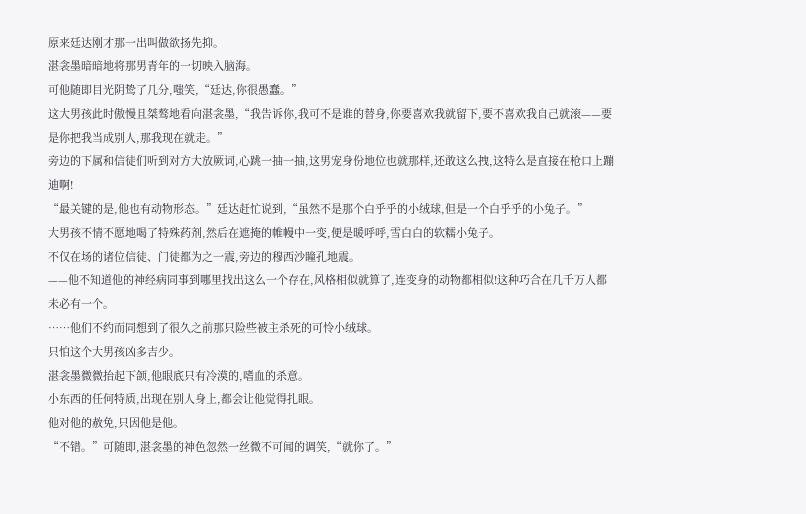原来廷达刚才那一出叫做欲扬先抑。
湛衾墨暗暗地将那男青年的一切映入脑海。
可他随即目光阴鸷了几分,嗤笑,“廷达,你很愚蠢。”
这大男孩此时傲慢且桀骜地看向湛衾墨,“我告诉你,我可不是谁的替身,你要喜欢我就留下,要不喜欢我自己就滚——要是你把我当成别人,那我现在就走。”
旁边的下属和信徒们听到对方大放厥词,心跳一抽一抽,这男宠身份地位也就那样,还敢这么拽,这特么是直接在枪口上蹦迪啊!
“最关键的是,他也有动物形态。”廷达赶忙说到,“虽然不是那个白乎乎的小绒球,但是一个白乎乎的小兔子。”
大男孩不情不愿地喝了特殊药剂,然后在遮掩的帷幔中一变,便是暖呼呼,雪白白的软糯小兔子。
不仅在场的诸位信徒、门徒都为之一震,旁边的穆西沙瞳孔地震。
——他不知道他的神经病同事到哪里找出这么一个存在,风格相似就算了,连变身的动物都相似!这种巧合在几千万人都未必有一个。
……他们不约而同想到了很久之前那只险些被主杀死的可怜小绒球。
只怕这个大男孩凶多吉少。
湛衾墨微微抬起下颌,他眼底只有冷漠的,嗜血的杀意。
小东西的任何特质,出现在别人身上,都会让他觉得扎眼。
他对他的赦免,只因他是他。
“不错。”可随即,湛衾墨的神色忽然一丝微不可闻的调笑,“就你了。”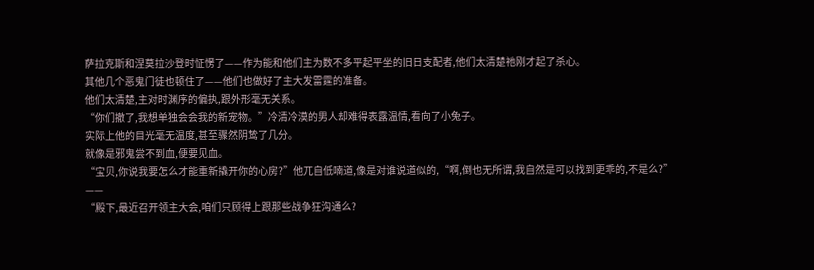萨拉克斯和涅莫拉沙登时怔愣了——作为能和他们主为数不多平起平坐的旧日支配者,他们太清楚祂刚才起了杀心。
其他几个恶鬼门徒也顿住了——他们也做好了主大发雷霆的准备。
他们太清楚,主对时渊序的偏执,跟外形毫无关系。
“你们撤了,我想单独会会我的新宠物。”冷清冷漠的男人却难得表露温情,看向了小兔子。
实际上他的目光毫无温度,甚至骤然阴鸷了几分。
就像是邪鬼尝不到血,便要见血。
“宝贝,你说我要怎么才能重新撬开你的心房?”他兀自低喃道,像是对谁说道似的,“啊,倒也无所谓,我自然是可以找到更乖的,不是么?”
——
“殿下,最近召开领主大会,咱们只顾得上跟那些战争狂沟通么?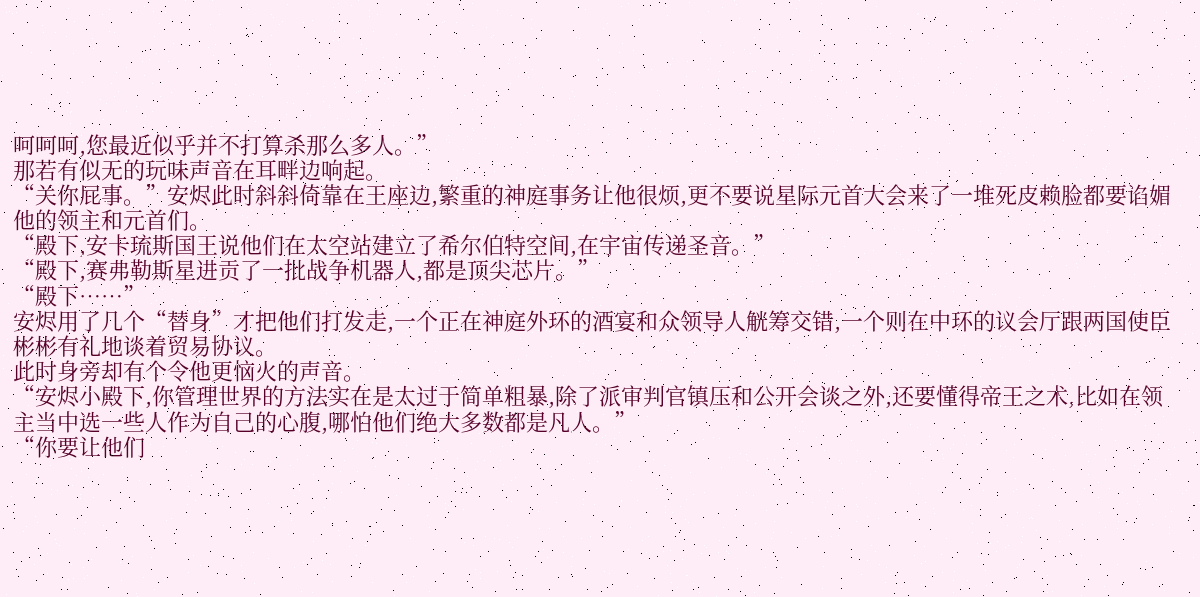呵呵呵,您最近似乎并不打算杀那么多人。”
那若有似无的玩味声音在耳畔边响起。
“关你屁事。”安烬此时斜斜倚靠在王座边,繁重的神庭事务让他很烦,更不要说星际元首大会来了一堆死皮赖脸都要谄媚他的领主和元首们。
“殿下,安卡琉斯国王说他们在太空站建立了希尔伯特空间,在宇宙传递圣音。”
“殿下,赛弗勒斯星进贡了一批战争机器人,都是顶尖芯片。”
“殿下……”
安烬用了几个“替身”才把他们打发走,一个正在神庭外环的酒宴和众领导人觥筹交错,一个则在中环的议会厅跟两国使臣彬彬有礼地谈着贸易协议。
此时身旁却有个令他更恼火的声音。
“安烬小殿下,你管理世界的方法实在是太过于简单粗暴,除了派审判官镇压和公开会谈之外,还要懂得帝王之术,比如在领主当中选一些人作为自己的心腹,哪怕他们绝大多数都是凡人。”
“你要让他们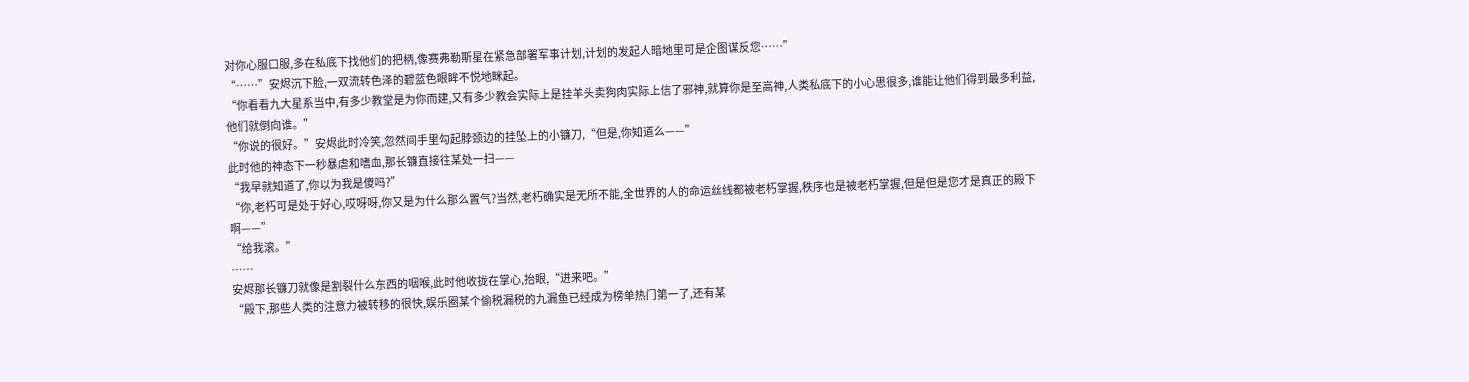对你心服口服,多在私底下找他们的把柄,像赛弗勒斯星在紧急部署军事计划,计划的发起人暗地里可是企图谋反您……”
“……”安烬沉下脸,一双流转色泽的碧蓝色眼眸不悦地眯起。
“你看看九大星系当中,有多少教堂是为你而建,又有多少教会实际上是挂羊头卖狗肉实际上信了邪神,就算你是至高神,人类私底下的小心思很多,谁能让他们得到最多利益,他们就倒向谁。”
“你说的很好。”安烬此时冷笑,忽然间手里勾起脖颈边的挂坠上的小镰刀,“但是,你知道么——”
此时他的神态下一秒暴虐和嗜血,那长镰直接往某处一扫——
“我早就知道了,你以为我是傻吗?”
“你,老朽可是处于好心,哎呀呀,你又是为什么那么置气?当然,老朽确实是无所不能,全世界的人的命运丝线都被老朽掌握,秩序也是被老朽掌握,但是但是您才是真正的殿下啊——”
“给我滚。”
……
安烬那长镰刀就像是割裂什么东西的咽喉,此时他收拢在掌心,抬眼,“进来吧。”
“殿下,那些人类的注意力被转移的很快,娱乐圈某个偷税漏税的九漏鱼已经成为榜单热门第一了,还有某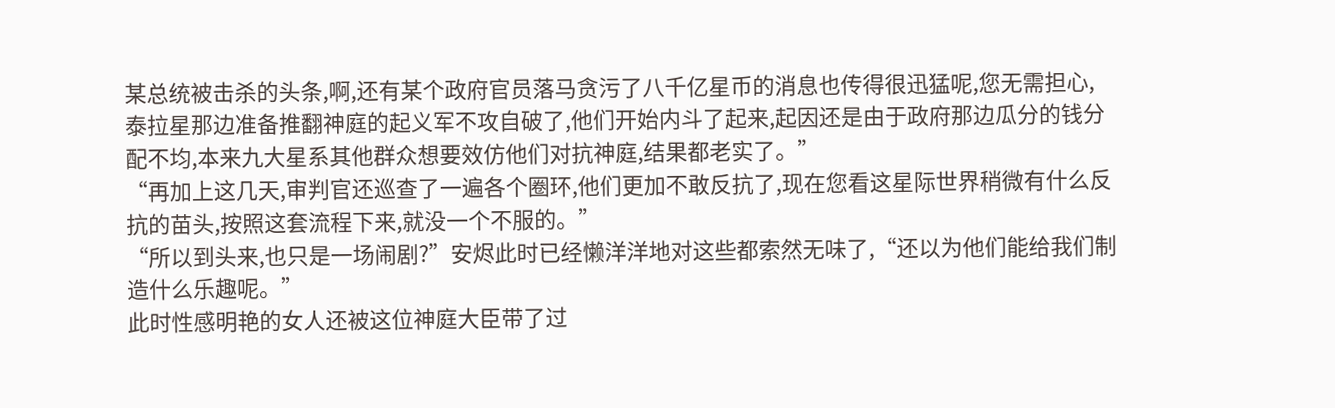某总统被击杀的头条,啊,还有某个政府官员落马贪污了八千亿星币的消息也传得很迅猛呢,您无需担心,泰拉星那边准备推翻神庭的起义军不攻自破了,他们开始内斗了起来,起因还是由于政府那边瓜分的钱分配不均,本来九大星系其他群众想要效仿他们对抗神庭,结果都老实了。”
“再加上这几天,审判官还巡查了一遍各个圈环,他们更加不敢反抗了,现在您看这星际世界稍微有什么反抗的苗头,按照这套流程下来,就没一个不服的。”
“所以到头来,也只是一场闹剧?”安烬此时已经懒洋洋地对这些都索然无味了,“还以为他们能给我们制造什么乐趣呢。”
此时性感明艳的女人还被这位神庭大臣带了过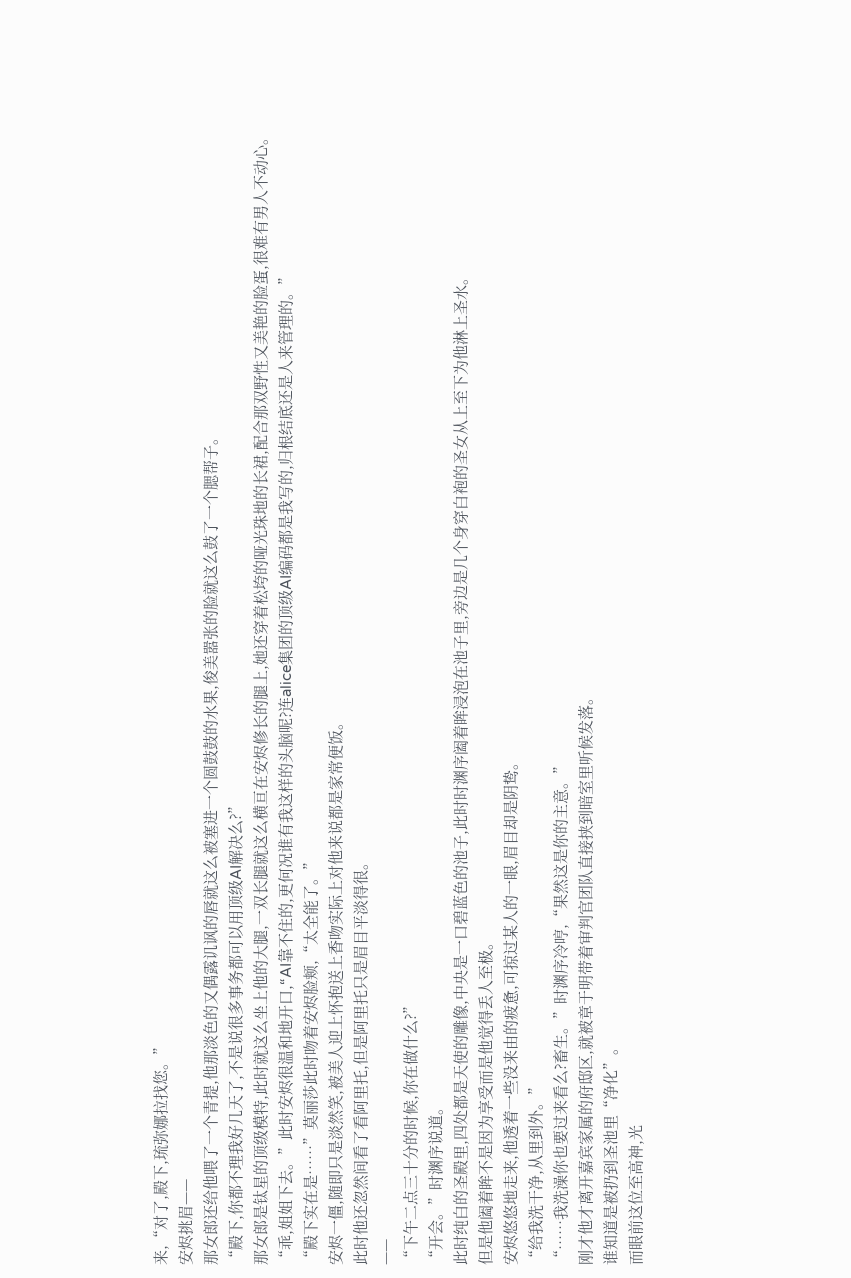来,“对了,殿下,琉弥娜拉找您。”
安烬挑眉——
那女郎还给他喂了一个青提,他那淡色的又偶露讥讽的唇就这么被塞进一个圆鼓鼓的水果,俊美嚣张的脸就这么鼓了一个腮帮子。
“殿下,你都不理我好几天了,不是说很多事务都可以用顶级AI解决么?”
那女郎是钛星的顶级模特,此时就这么坐上他的大腿,一双长腿就这么横亘在安烬修长的腿上,她还穿着松垮的哑光珠地的长裙,配合那双野性又美艳的脸蛋,很难有男人不动心。
“乖,姐姐下去。”此时安烬很温和地开口,“AI靠不住的,更何况谁有我这样的头脑呢?连alice集团的顶级AI编码都是我写的,归根结底还是人来管理的。”
“殿下实在是……”莫丽莎此时吻着安烬脸颊,“太全能了。”
安烬一僵,随即只是淡然笑,被美人迎上怀抱送上香吻实际上对他来说都是家常便饭。
此时他还忽然间看了看阿里托,但是阿里托只是眉目平淡得很。
——
“下午二点三十分的时候,你在做什么?”
“开会。”时渊序说道。
此时纯白的圣殿里,四处都是天使的雕像,中央是一口碧蓝色的池子,此时时渊序阖着眸浸泡在池子里,旁边是几个身穿白袍的圣女从上至下为他淋上圣水。
但是他阖着眸不是因为享受而是他觉得丢人至极。
安烬悠悠地走来,他透着一些没来由的疲惫,可掠过某人的一眼,眉目却是阴鸷。
“给我洗干净,从里到外。”
“……我洗澡你也要过来看么?畜生。”时渊序冷哼,“果然这是你的主意。”
刚才他才离开嘉宾家属的府邸区,就被章于明带着审判官团队直接挟到暗室里听候发落。
谁知道是被扔到圣池里“净化”。
而眼前这位至高神,光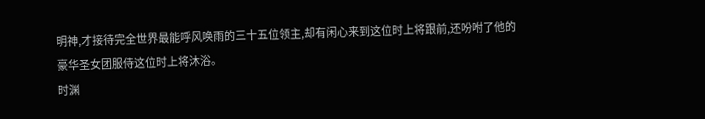明神,才接待完全世界最能呼风唤雨的三十五位领主,却有闲心来到这位时上将跟前,还吩咐了他的豪华圣女团服侍这位时上将沐浴。
时渊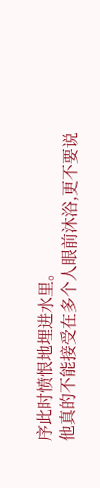序此时愤恨地埋进水里。
他真的不能接受在多个人眼前沐浴,更不要说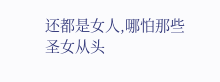还都是女人,哪怕那些圣女从头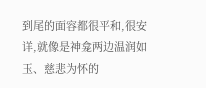到尾的面容都很平和,很安详,就像是神龛两边温润如玉、慈悲为怀的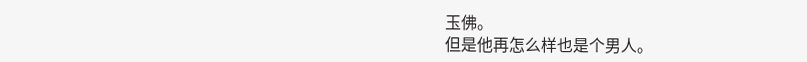玉佛。
但是他再怎么样也是个男人。